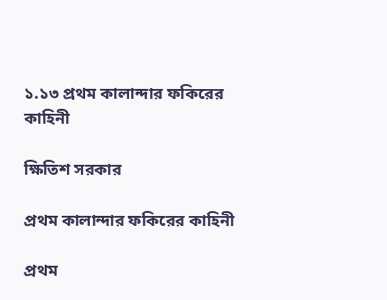১.১৩ প্রথম কালান্দার ফকিরের কাহিনী

ক্ষিতিশ সরকার

প্রথম কালান্দার ফকিরের কাহিনী

প্রথম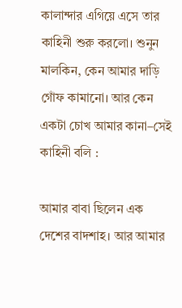কালান্দার এগিয়ে এসে তার কাহিনী শুরু করলো। শুনুন মালকিন, কেন আমার দাড়ি গোঁফ কামানো। আর কেন একটা চোখ আমার কানা–সেই কাহিনী বলি :

আমার বাবা ছিলেন এক দেশের বাদশাহ। আর আমার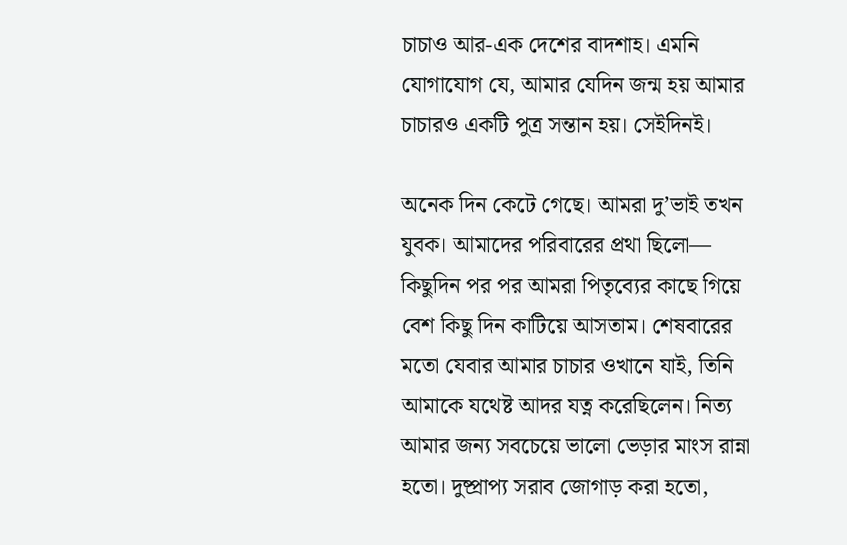চাচাও আর-এক দেশের বাদশাহ। এমনি যোগাযোগ যে, আমার যেদিন জন্ম হয় আমার চাচারও একটি পুত্র সন্তান হয়। সেইদিনই।

অনেক দিন কেটে গেছে। আমরা দু’ভাই তখন যুবক। আমাদের পরিবারের প্রথা ছিলো— কিছুদিন পর পর আমরা পিতৃব্যের কাছে গিয়ে বেশ কিছু দিন কাটিয়ে আসতাম। শেষবারের মতো যেবার আমার চাচার ওখানে যাই, তিনি আমাকে যথেষ্ট আদর যত্ন করেছিলেন। নিত্য আমার জন্য সবচেয়ে ভালো ভেড়ার মাংস রান্না হতো। দুষ্প্রাপ্য সরাব জোগাড় করা হতো,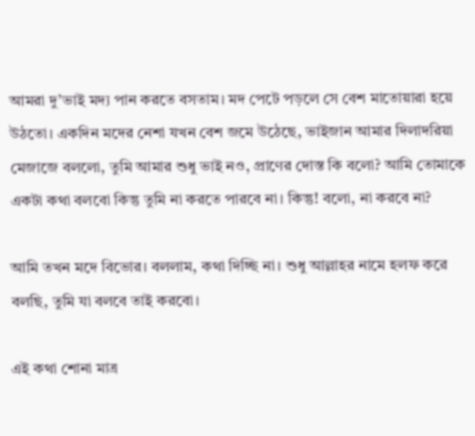আমরা দু’ভাই মদ্য পান করতে বসতাম। মদ পেটে পড়লে সে বেশ মাতোয়ারা হয়ে উঠতো। একদিন মদের নেশা যখন বেশ জমে উঠেছে, ভাইজান আমার দিলাদরিয়া মেজাজে বললো, তুমি আমার শুধু ভাই নও, প্ৰাণের দোস্ত কি বলো? আমি তোমাকে একটা কথা বলবো কিন্তু তুমি না করতে পারবে না। কিন্তু! বলো, না করবে না?

আমি তখন মদে বিভোর। বললাম, কথা দিচ্ছি না। শুধু আল্লাহর নামে হলফ করে বলছি, তুমি যা বলবে তাই করবো।

এই কথা শোনা মাত্র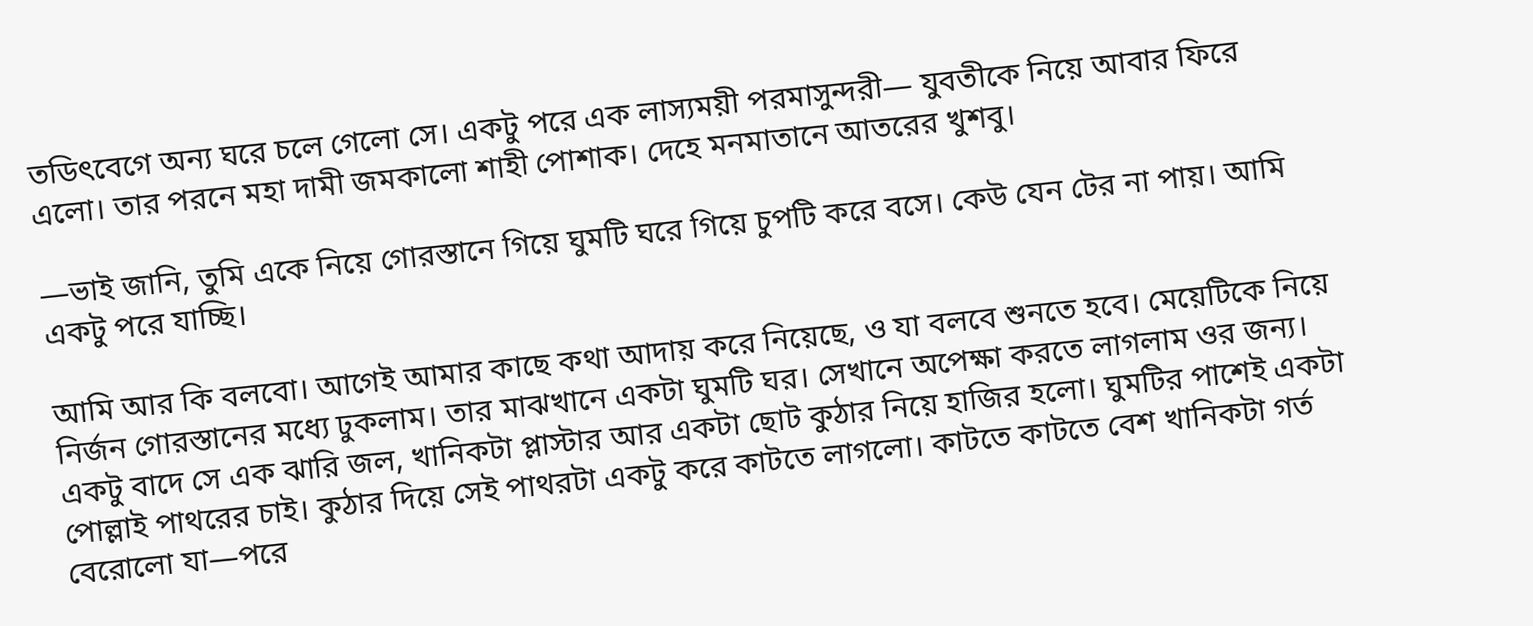তডিৎবেগে অন্য ঘরে চলে গেলো সে। একটু পরে এক লাস্যময়ী পরমাসুন্দরী— যুবতীকে নিয়ে আবার ফিরে এলো। তার পরনে মহা দামী জমকালো শাহী পোশাক। দেহে মনমাতানে আতরের খুশবু।

—ভাই জানি, তুমি একে নিয়ে গোরস্তানে গিয়ে ঘুমটি ঘরে গিয়ে চুপটি করে বসে। কেউ যেন টের না পায়। আমি একটু পরে যাচ্ছি।

আমি আর কি বলবো। আগেই আমার কাছে কথা আদায় করে নিয়েছে, ও যা বলবে শুনতে হবে। মেয়েটিকে নিয়ে নির্জন গোরস্তানের মধ্যে ঢুকলাম। তার মাঝখানে একটা ঘুমটি ঘর। সেখানে অপেক্ষা করতে লাগলাম ওর জন্য। একটু বাদে সে এক ঝারি জল, খানিকটা প্লাস্টার আর একটা ছোট কুঠার নিয়ে হাজির হলো। ঘুমটির পাশেই একটা পোল্লাই পাথরের চাই। কুঠার দিয়ে সেই পাথরটা একটু করে কাটতে লাগলো। কাটতে কাটতে বেশ খানিকটা গর্ত বেরোলো যা—পরে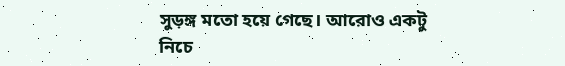সুড়ঙ্গ মতো হয়ে গেছে। আরোও একটু নিচে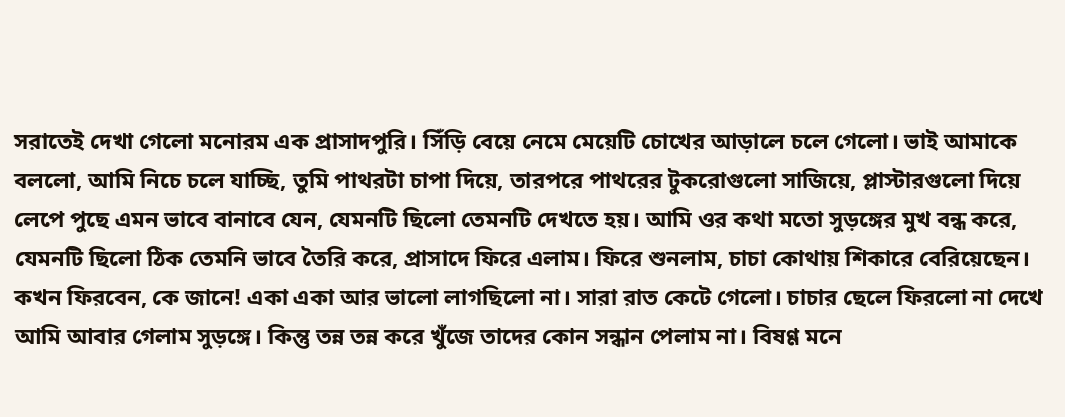সরাতেই দেখা গেলো মনোরম এক প্রাসাদপুরি। সিঁড়ি বেয়ে নেমে মেয়েটি চোখের আড়ালে চলে গেলো। ভাই আমাকে বললো, আমি নিচে চলে যাচ্ছি, তুমি পাথরটা চাপা দিয়ে, তারপরে পাথরের টুকরোগুলো সাজিয়ে, প্লাস্টারগুলো দিয়ে লেপে পুছে এমন ভাবে বানাবে যেন, যেমনটি ছিলো তেমনটি দেখতে হয়। আমি ওর কথা মতো সুড়ঙ্গের মুখ বন্ধ করে, যেমনটি ছিলো ঠিক তেমনি ভাবে তৈরি করে, প্রাসাদে ফিরে এলাম। ফিরে শুনলাম, চাচা কোথায় শিকারে বেরিয়েছেন। কখন ফিরবেন, কে জানে! একা একা আর ভালো লাগছিলো না। সারা রাত কেটে গেলো। চাচার ছেলে ফিরলো না দেখে আমি আবার গেলাম সুড়ঙ্গে। কিন্তু তন্ন তন্ন করে খুঁজে তাদের কোন সন্ধান পেলাম না। বিষণ্ণ মনে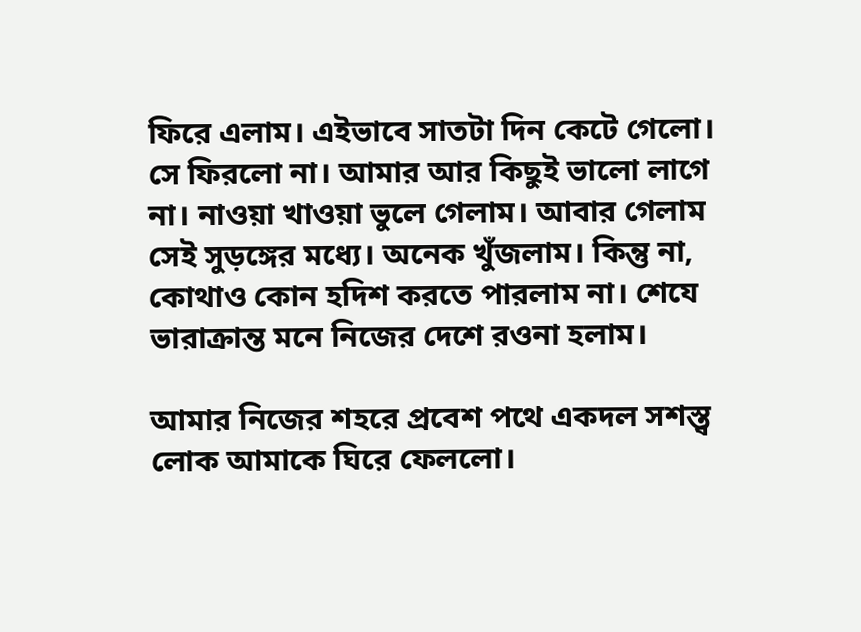ফিরে এলাম। এইভাবে সাতটা দিন কেটে গেলো। সে ফিরলো না। আমার আর কিছুই ভালো লাগে না। নাওয়া খাওয়া ভুলে গেলাম। আবার গেলাম সেই সুড়ঙ্গের মধ্যে। অনেক খুঁজলাম। কিন্তু না, কোথাও কোন হদিশ করতে পারলাম না। শেযে ভারাক্রান্ত মনে নিজের দেশে রওনা হলাম।

আমার নিজের শহরে প্রবেশ পথে একদল সশস্ত্ব লোক আমাকে ঘিরে ফেললো।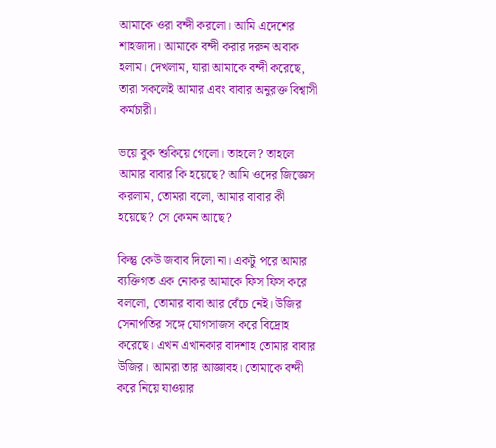আমাকে ওরা বন্দী করলো। আমি এদেশের শাহজাদা। আমাকে বন্দী করার দরুন অবাক হলাম। দেখলাম, যারা আমাকে বন্দী করেছে, তারা সকলেই আমার এবং বাবার অনুরক্ত বিশ্বাসী কর্মচারী।

ভয়ে বুক শুকিয়ে গেলো। তাহলে? তাহলে আমার বাবার কি হয়েছে? আমি ওদের জিজ্ঞেস করলাম, তোমরা বলো, আমার বাবার কী হয়েছে? সে কেমন আছে?

কিন্তু কেউ জবাব দিলো না। একটু পরে আমার ব্যক্তিগত এক নোকর আমাকে ফিস ফিস করে বললো, তোমার বাবা আর বেঁচে নেই। উজির সেনাপতির সঙ্গে যোগসাজস করে বিদ্রোহ করেছে। এখন এখানকার বাদশাহ তোমার বাবার উজির। আমরা তার আজ্ঞাবহ। তোমাকে বন্দী করে নিয়ে যাওয়ার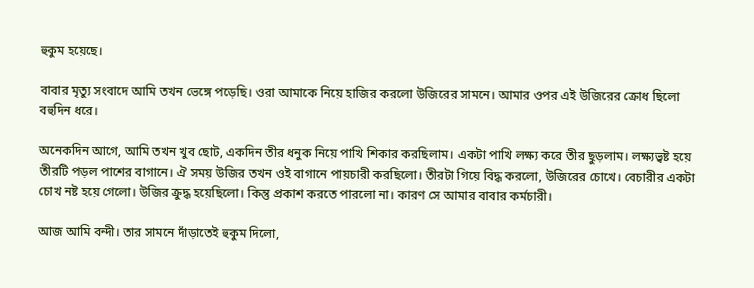হুকুম হয়েছে।

বাবার মৃত্যু সংবাদে আমি তখন ভেঙ্গে পড়েছি। ওরা আমাকে নিয়ে হাজির করলো উজিরের সামনে। আমার ওপর এই উজিরের ক্ৰোধ ছিলো বহুদিন ধরে।

অনেকদিন আগে, আমি তখন খুব ছোট, একদিন তীর ধনুক নিয়ে পাখি শিকার করছিলাম। একটা পাখি লক্ষ্য করে তীর ছুড়লাম। লক্ষ্যভ্বষ্ট হয়ে তীরটি পড়ল পাশের বাগানে। ঐ সময় উজির তখন ওই বাগানে পায়চারী করছিলো। তীরটা গিয়ে বিদ্ধ করলো, উজিরের চোখে। বেচারীর একটা চোখ নষ্ট হয়ে গেলো। উজির ক্রুদ্ধ হয়েছিলো। কিন্তু প্রকাশ করতে পারলো না। কারণ সে আমার বাবার কর্মচারী।

আজ আমি বন্দী। তার সামনে দাঁড়াতেই হুকুম দিলো,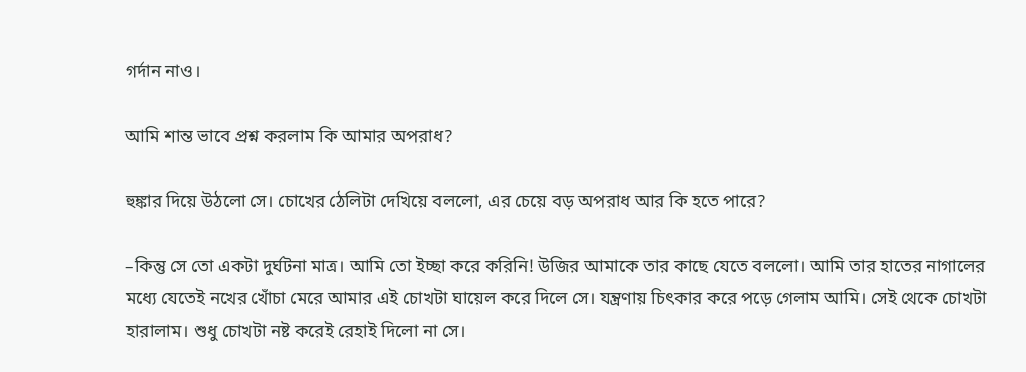গর্দান নাও।

আমি শান্ত ভাবে প্রশ্ন করলাম কি আমার অপরাধ?

হুঙ্কার দিয়ে উঠলো সে। চোখের ঠেলিটা দেখিয়ে বললো, এর চেয়ে বড় অপরাধ আর কি হতে পারে?

–কিন্তু সে তো একটা দুর্ঘটনা মাত্র। আমি তো ইচ্ছা করে করিনি! উজির আমাকে তার কাছে যেতে বললো। আমি তার হাতের নাগালের মধ্যে যেতেই নখের খোঁচা মেরে আমার এই চোখটা ঘায়েল করে দিলে সে। যন্ত্রণায় চিৎকার করে পড়ে গেলাম আমি। সেই থেকে চোখটা হারালাম। শুধু চোখটা নষ্ট করেই রেহাই দিলো না সে।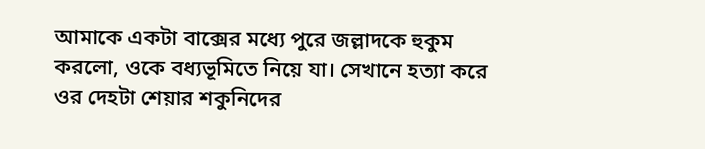আমাকে একটা বাক্সের মধ্যে পুরে জল্লাদকে হুকুম করলো, ওকে বধ্যভূমিতে নিয়ে যা। সেখানে হত্যা করে ওর দেহটা শেয়ার শকুনিদের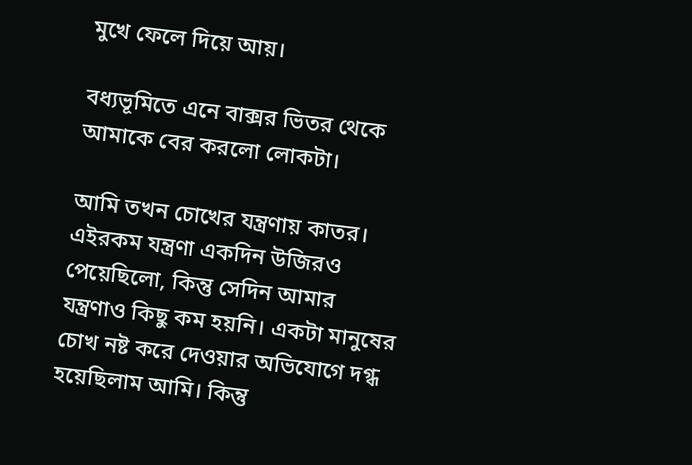মুখে ফেলে দিয়ে আয়।

বধ্যভূমিতে এনে বাক্সর ভিতর থেকে আমাকে বের করলো লোকটা।

আমি তখন চোখের যন্ত্রণায় কাতর। এইরকম যন্ত্রণা একদিন উজিরও পেয়েছিলো, কিন্তু সেদিন আমার যন্ত্রণাও কিছু কম হয়নি। একটা মানুষের চোখ নষ্ট করে দেওয়ার অভিযোগে দগ্ধ হয়েছিলাম আমি। কিন্তু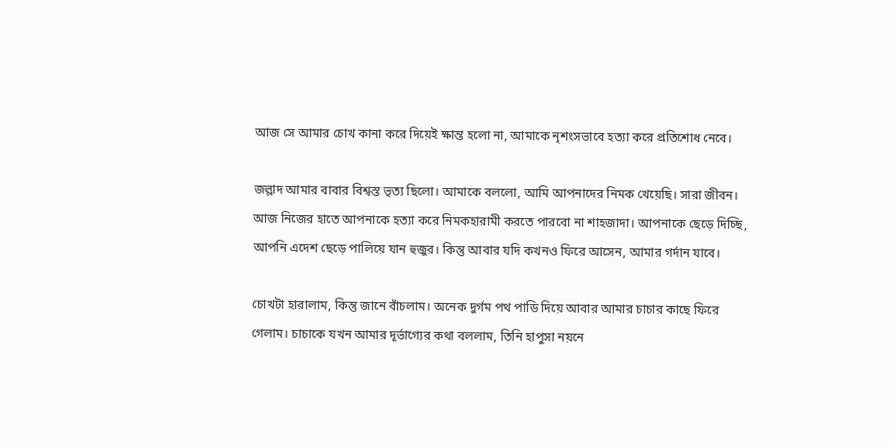আজ সে আমার চোখ কানা করে দিয়েই ক্ষান্ত হলো না, আমাকে নৃশংসভাবে হত্যা করে প্রতিশোধ নেবে।

জল্লাদ আমার বাবার বিশ্বস্ত ভৃত্য ছিলো। আমাকে বললো, আমি আপনাদের নিমক খেয়েছি। সারা জীবন। আজ নিজের হাতে আপনাকে হত্যা করে নিমকহারামী করতে পারবো না শাহজাদা। আপনাকে ছেড়ে দিচ্ছি, আপনি এদেশ ছেড়ে পালিয়ে যান হুজুর। কিন্তু আবার যদি কখনও ফিরে আসেন, আমার গর্দান যাবে।

চোখটা হারালাম, কিন্তু জানে বাঁচলাম। অনেক দুৰ্গম পথ পাডি দিয়ে আবার আমার চাচার কাছে ফিরে গেলাম। চাচাকে যখন আমার দূর্ভাগ্যের কথা বললাম, তিনি হাপুসা নয়নে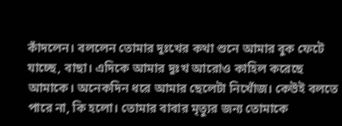কাঁদলেন। বললেন তোমার দুঃখের কথা শুনে আমার বুক ফেটে যাচ্ছে, বাছা। এদিকে আমার দুঃখ আরোও কাহিল করেছে আমাকে। অনেকদিন ধরে আমার ছেলেটা নিখোঁজ। কেউই বলতে পারে না, কি হলো। তোমার বাবার মৃত্যুর জন্য তোমাকে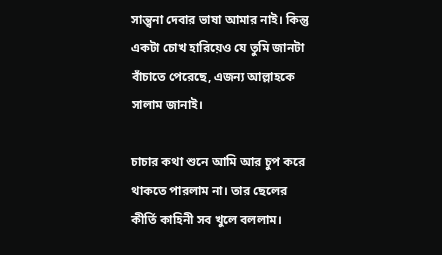সান্ত্বনা দেবার ভাষা আমার নাই। কিন্তু একটা চোখ হারিয়েও যে তুমি জানটা বাঁচাতে পেরেছে, এজন্য আল্লাহকে সালাম জানাই।

চাচার কথা শুনে আমি আর চুপ করে থাকতে পারলাম না। তার ছেলের কীর্তি কাহিনী সব খুলে বললাম।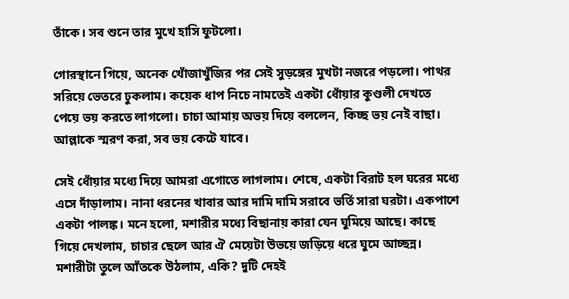তাঁকে। সব শুনে তার মুখে হাসি ফুটলো।

গোরস্থানে গিয়ে, অনেক খোঁজাখুঁজির পর সেই সুড়ঙ্গের মুখটা নজরে পড়লো। পাথর সরিয়ে ভেতরে ঢুকলাম। কয়েক ধাপ নিচে নামতেই একটা ধোঁয়ার কুণ্ডলী দেখতে পেয়ে ভয় করতে লাগলো। চাচা আমায় অভয় দিয়ে বললেন, কিচ্ছ ভয় নেই বাছা। আল্লাকে স্মরণ করা, সব ভয় কেটে যাবে।

সেই ধোঁয়ার মধ্যে দিয়ে আমরা এগোতে লাগলাম। শেষে, একটা বিরাট হল ঘরের মধ্যে এসে দাঁড়ালাম। নানা ধরনের খাবার আর দামি দামি সরাবে ভর্তি সারা ঘরটা। একপাশে একটা পালঙ্ক। মনে হলো, মশারীর মধ্যে বিছানায় কারা যেন ঘুমিয়ে আছে। কাছে গিয়ে দেখলাম, চাচার ছেলে আর ঐ মেয়েটা উভয়ে জড়িয়ে ধরে ঘুমে আচ্ছন্ন। মশারীটা তুলে আঁতকে উঠলাম, একি? দুটি দেহই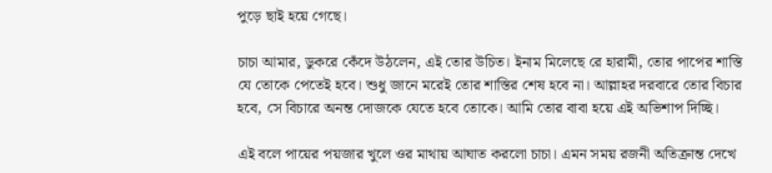পুড়ে ছাই হয়ে গেছে।

চাচা আমার, ডুকরে কেঁদে উঠলেন, এই তোর উচিত। ইনাম মিলেছে রে হারামী, তোর পাপের শাস্তি যে তোকে পেতেই হবে। শুধু জানে মরেই তোর শাস্তির শেষ হবে না। আল্লাহর দরবারে তোর বিচার হবে, সে বিচারে অনন্ত দোজকে যেতে হবে তোকে। আমি তোর বাবা হয়ে এই অভিশাপ দিচ্ছি।

এই বলে পায়ের পয়জার খুলে ওর মাথায় আঘাত করলো চাচা। এমন সময় রজনী অতিক্রান্ত দেখে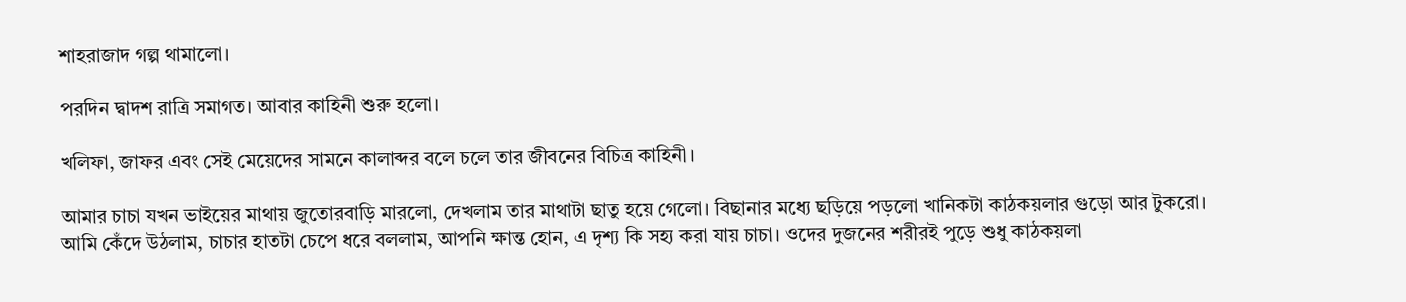শাহরাজাদ গল্প থামালো।

পরদিন দ্বাদশ রাত্রি সমাগত। আবার কাহিনী শুরু হলো।

খলিফা, জাফর এবং সেই মেয়েদের সামনে কালাব্দর বলে চলে তার জীবনের বিচিত্র কাহিনী।

আমার চাচা যখন ভাইয়ের মাথায় জুতোরবাড়ি মারলো, দেখলাম তার মাথাটা ছাতু হয়ে গেলো। বিছানার মধ্যে ছড়িয়ে পড়লো খানিকটা কাঠকয়লার গুড়ো আর টুকরো। আমি কেঁদে উঠলাম, চাচার হাতটা চেপে ধরে বললাম, আপনি ক্ষান্ত হোন, এ দৃশ্য কি সহ্য করা যায় চাচা। ওদের দুজনের শরীরই পুড়ে শুধু কাঠকয়লা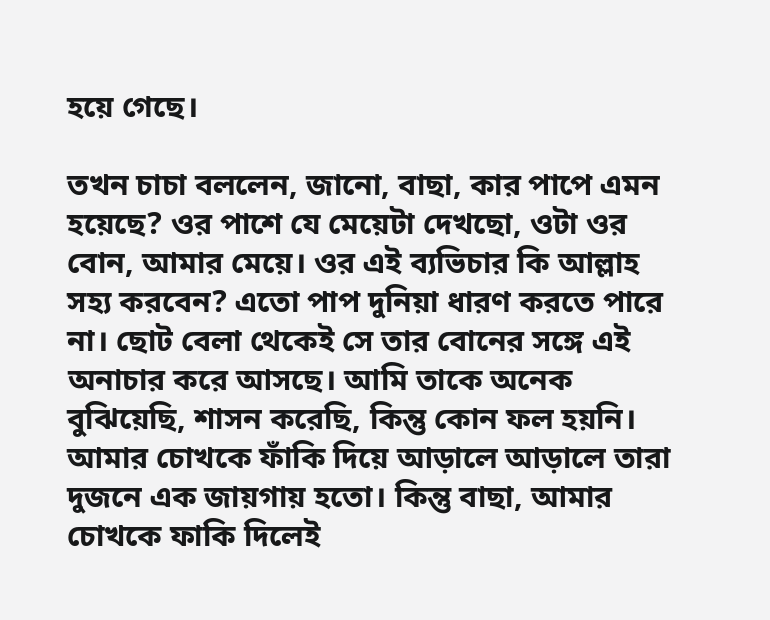হয়ে গেছে।

তখন চাচা বললেন, জানো, বাছা, কার পাপে এমন হয়েছে? ওর পাশে যে মেয়েটা দেখছো, ওটা ওর বোন, আমার মেয়ে। ওর এই ব্যভিচার কি আল্লাহ সহ্য করবেন? এতো পাপ দুনিয়া ধারণ করতে পারে না। ছোট বেলা থেকেই সে তার বোনের সঙ্গে এই অনাচার করে আসছে। আমি তাকে অনেক বুঝিয়েছি, শাসন করেছি, কিন্তু কোন ফল হয়নি। আমার চোখকে ফাঁকি দিয়ে আড়ালে আড়ালে তারা দুজনে এক জায়গায় হতো। কিন্তু বাছা, আমার চোখকে ফাকি দিলেই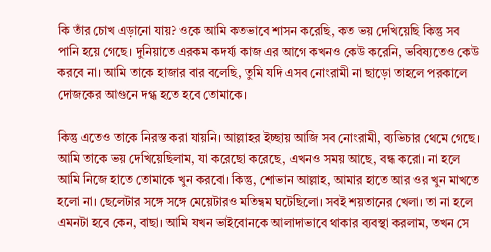কি তাঁর চোখ এড়ানো যায়? ওকে আমি কতভাবে শাসন করেছি, কত ভয় দেখিয়েছি কিন্তু সব পানি হয়ে গেছে। দুনিয়াতে এরকম কদৰ্য্য কাজ এর আগে কখনও কেউ করেনি, ভবিষ্যতেও কেউ করবে না। আমি তাকে হাজার বার বলেছি, তুমি যদি এসব নোংরামী না ছাড়ো তাহলে পরকালে দোজকের আগুনে দগ্ধ হতে হবে তোমাকে।

কিন্তু এতেও তাকে নিরস্ত করা যায়নি। আল্লাহর ইচ্ছায় আজি সব নোংরামী, ব্যভিচার থেমে গেছে। আমি তাকে ভয় দেখিয়েছিলাম, যা করেছো করেছে, এখনও সময় আছে, বন্ধ করো। না হলে আমি নিজে হাতে তোমাকে খুন করবো। কিন্তু, শোভান আল্লাহ, আমার হাতে আর ওর খুন মাখতে হলো না। ছেলেটার সঙ্গে সঙ্গে মেয়েটারও মতিভ্বম ঘটেছিলো। সবই শয়তানের খেলা। তা না হলে এমনটা হবে কেন, বাছা। আমি যখন ভাইবোনকে আলাদাভাবে থাকার ব্যবস্থা করলাম, তখন সে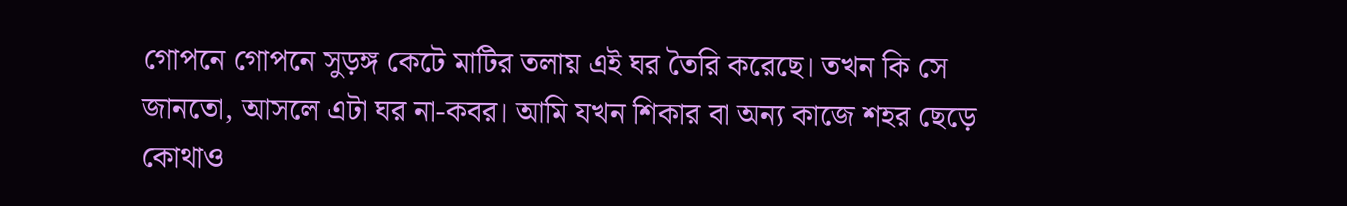গোপনে গোপনে সুড়ঙ্গ কেটে মাটির তলায় এই ঘর তৈরি করেছে। তখন কি সে জানতো, আসলে এটা ঘর না-কবর। আমি যখন শিকার বা অন্য কাজে শহর ছেড়ে কোথাও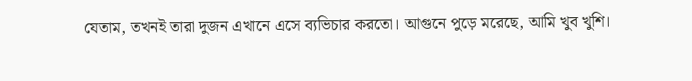যেতাম, তখনই তারা দুজন এখানে এসে ব্যভিচার করতো। আগুনে পুড়ে মরেছে, আমি খুব খুশি।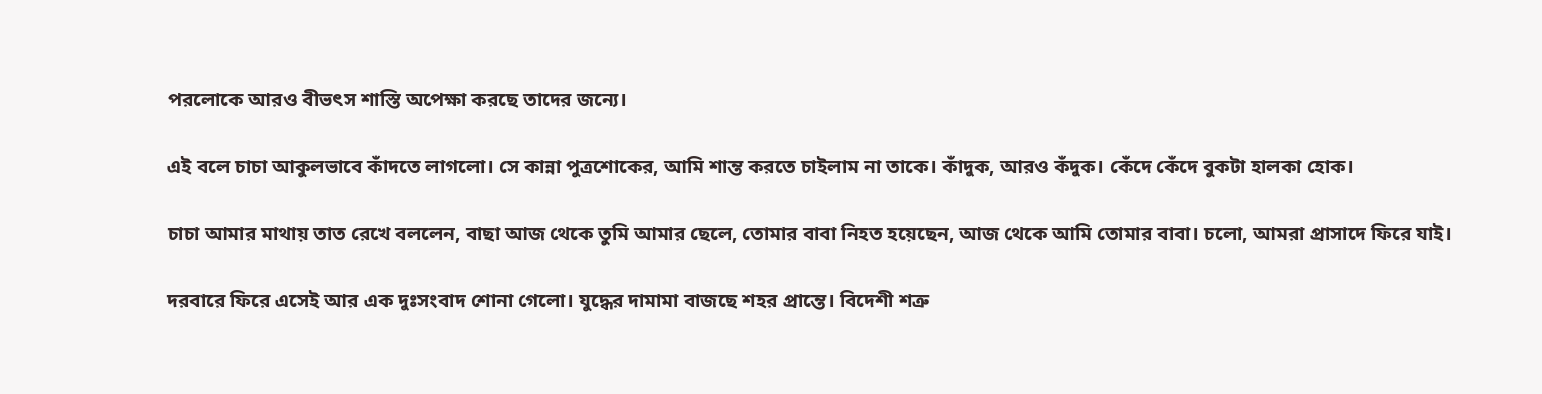পরলোকে আরও বীভৎস শাস্তি অপেক্ষা করছে তাদের জন্যে।

এই বলে চাচা আকুলভাবে কাঁদতে লাগলো। সে কান্না পুত্রশোকের, আমি শান্ত করতে চাইলাম না তাকে। কাঁদুক, আরও কঁদুক। কেঁদে কেঁদে বুকটা হালকা হোক।

চাচা আমার মাথায় তাত রেখে বললেন, বাছা আজ থেকে তুমি আমার ছেলে, তোমার বাবা নিহত হয়েছেন, আজ থেকে আমি তোমার বাবা। চলো, আমরা প্রাসাদে ফিরে যাই।

দরবারে ফিরে এসেই আর এক দুঃসংবাদ শোনা গেলো। যুদ্ধের দামামা বাজছে শহর প্রান্তে। বিদেশী শত্রু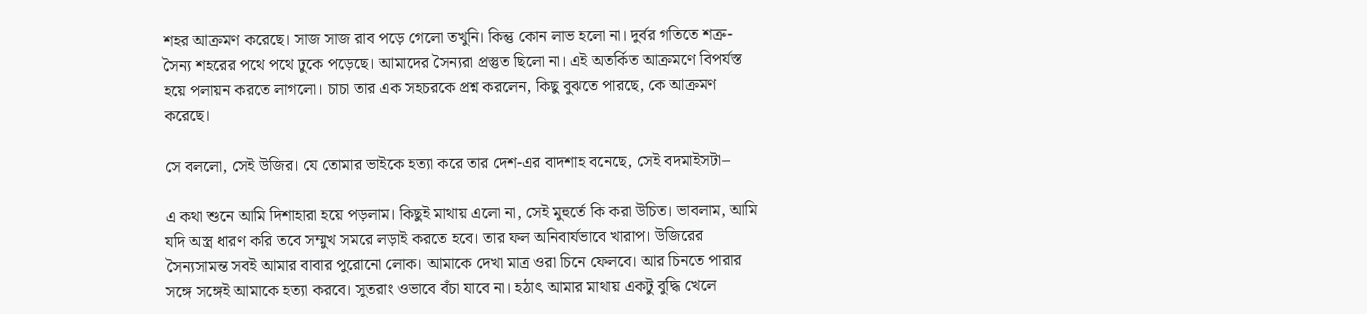শহর আক্রমণ করেছে। সাজ সাজ রাব পড়ে গেলো তখুনি। কিন্তু কোন লাভ হলো না। দুর্বর গতিতে শত্ৰু-সৈন্য শহরের পথে পথে ঢুকে পড়েছে। আমাদের সৈন্যরা প্রস্তুত ছিলো না। এই অতর্কিত আক্রমণে বিপর্যস্ত হয়ে পলায়ন করতে লাগলো। চাচা তার এক সহচরকে প্রশ্ন করলেন, কিছু বুঝতে পারছে, কে আক্রমণ করেছে।

সে বললো, সেই উজির। যে তোমার ভাইকে হত্যা করে তার দেশ-এর বাদশাহ বনেছে, সেই বদমাইসটা–

এ কথা শুনে আমি দিশাহারা হয়ে পড়লাম। কিছুই মাথায় এলো না, সেই মুহুর্তে কি করা উচিত। ভাবলাম, আমি যদি অস্ত্র ধারণ করি তবে সম্মুখ সমরে লড়াই করতে হবে। তার ফল অনিবাৰ্যভাবে খারাপ। উজিরের সৈন্যসামন্ত সবই আমার বাবার পুরোনো লোক। আমাকে দেখা মাত্র ওরা চিনে ফেলবে। আর চিনতে পারার সঙ্গে সঙ্গেই আমাকে হত্যা করবে। সুতরাং ওভাবে বঁচা যাবে না। হঠাৎ আমার মাথায় একটু বুদ্ধি খেলে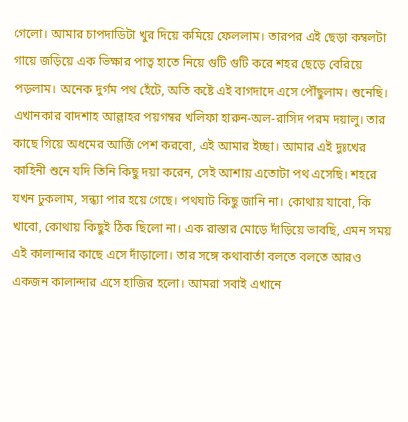গেলো। আমার চাপদাডিটা খুর দিয়ে কমিয়ে ফেললাম। তারপর এই ছেড়া কম্বলটা গায়ে জড়িয়ে এক ভিক্ষার পাত্ব হাতে নিয়ে গুটি গুটি করে শহর ছেড়ে বেরিয়ে পড়লাম। অনেক দুৰ্গম পথ হেঁটে, অতি কষ্টে এই বাগদাদে এসে পৌঁছুলাম। শুনেছি। এখানকার বাদশাহ আল্লাহর পয়গম্বর খলিফা হারুন-অল-রাসিদ পরম দয়ালু। তার কাছে গিয়ে অধমের আর্জি পেশ করবো, এই আমার ইচ্ছা। আমার এই দুঃখের কাহিনী শুনে যদি তিনি কিছু দয়া করেন, সেই আশায় এতোটা পথ এসেছি। শহরে যখন ঢুকলাম, সন্ধ্যা পার হয়ে গেছে। পথঘাট কিছু জানি না। কোথায় যাবো, কি খাবো, কোথায় কিছুই ঠিক ছিলো না। এক রাস্তার মোড়ে দাঁড়িয়ে ভাবছি, এমন সময় এই কালান্দার কাছে এসে দাঁড়ালো। তার সঙ্গে কথাবার্তা বলতে বলতে আরও একজন কালান্দার এসে হাজির হলো। আমরা সবাই এখানে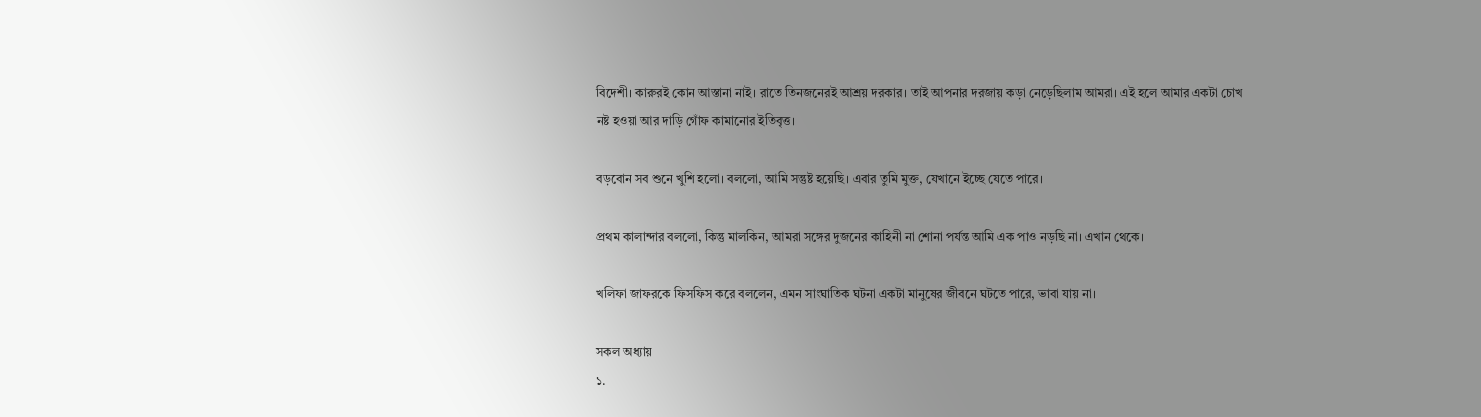বিদেশী। কারুরই কোন আস্তানা নাই। রাতে তিনজনেরই আশ্রয় দরকার। তাই আপনার দরজায় কড়া নেড়েছিলাম আমরা। এই হলে আমার একটা চোখ নষ্ট হওয়া আর দাড়ি গোঁফ কামানোর ইতিবৃত্ত।

বড়বোন সব শুনে খুশি হলো। বললো, আমি সন্তুষ্ট হয়েছি। এবার তুমি মুক্ত, যেখানে ইচ্ছে যেতে পারে।

প্রথম কালান্দার বললো, কিন্তু মালকিন, আমরা সঙ্গের দুজনের কাহিনী না শোনা পর্যন্ত আমি এক পাও নড়ছি না। এখান থেকে।

খলিফা জাফরকে ফিসফিস করে বললেন, এমন সাংঘাতিক ঘটনা একটা মানুষের জীবনে ঘটতে পারে, ভাবা যায় না।

সকল অধ্যায়
১.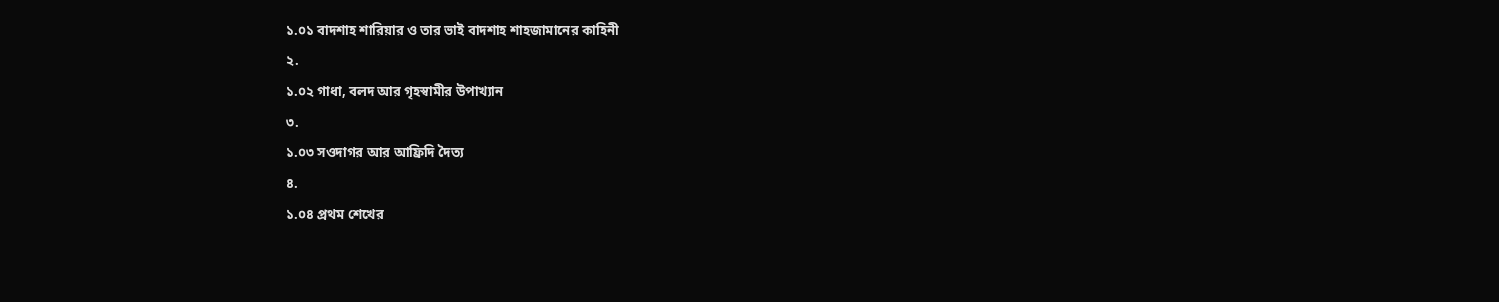১.০১ বাদশাহ শারিয়ার ও তার ভাই বাদশাহ শাহজামানের কাহিনী
২.
১.০২ গাধা, বলদ আর গৃহস্বামীর উপাখ্যান
৩.
১.০৩ সওদাগর আর আফ্রিদি দৈত্য
৪.
১.০৪ প্রথম শেখের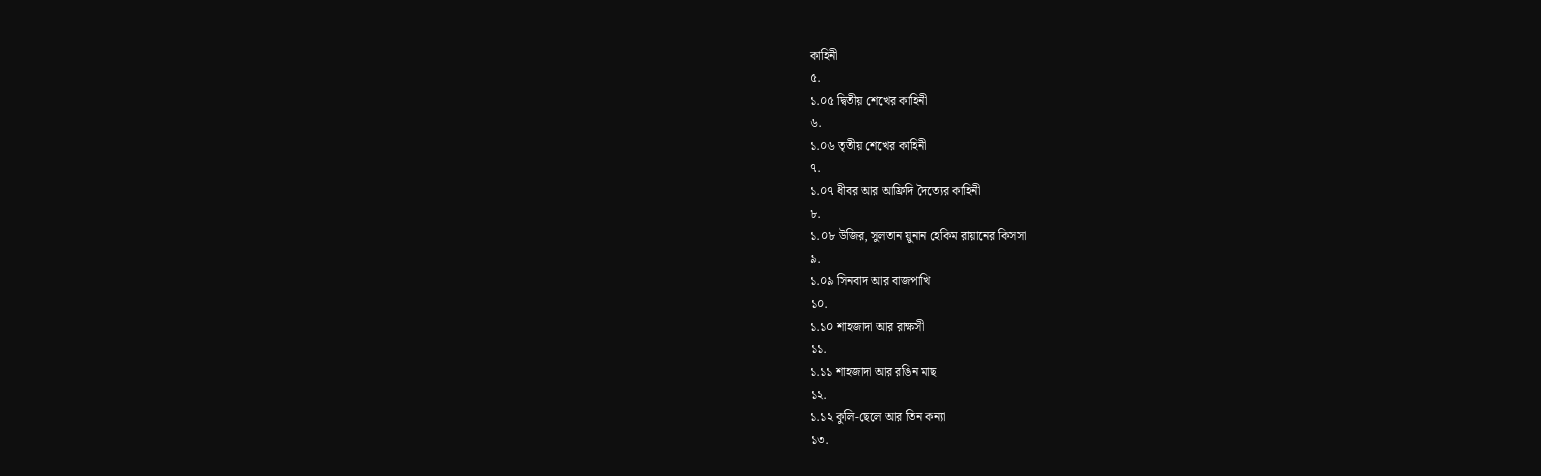কাহিনী
৫.
১.০৫ দ্বিতীয় শেখের কাহিনী
৬.
১.০৬ তৃতীয় শেখের কাহিনী
৭.
১.০৭ ধীবর আর আফ্রিদি দৈত্যের কাহিনী
৮.
১.০৮ উজির, সুলতান য়ুনান হেকিম রায়ানের কিসসা
৯.
১.০৯ সিনবাদ আর বাজপাখি
১০.
১.১০ শাহজাদা আর রাক্ষসী
১১.
১.১১ শাহজাদা আর রঙিন মাছ
১২.
১.১২ কুলি-ছেলে আর তিন কন্যা
১৩.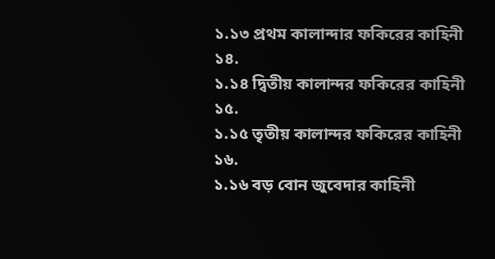১.১৩ প্রথম কালান্দার ফকিরের কাহিনী
১৪.
১.১৪ দ্বিতীয় কালান্দর ফকিরের কাহিনী
১৫.
১.১৫ তৃতীয় কালান্দর ফকিরের কাহিনী
১৬.
১.১৬ বড় বোন জুবেদার কাহিনী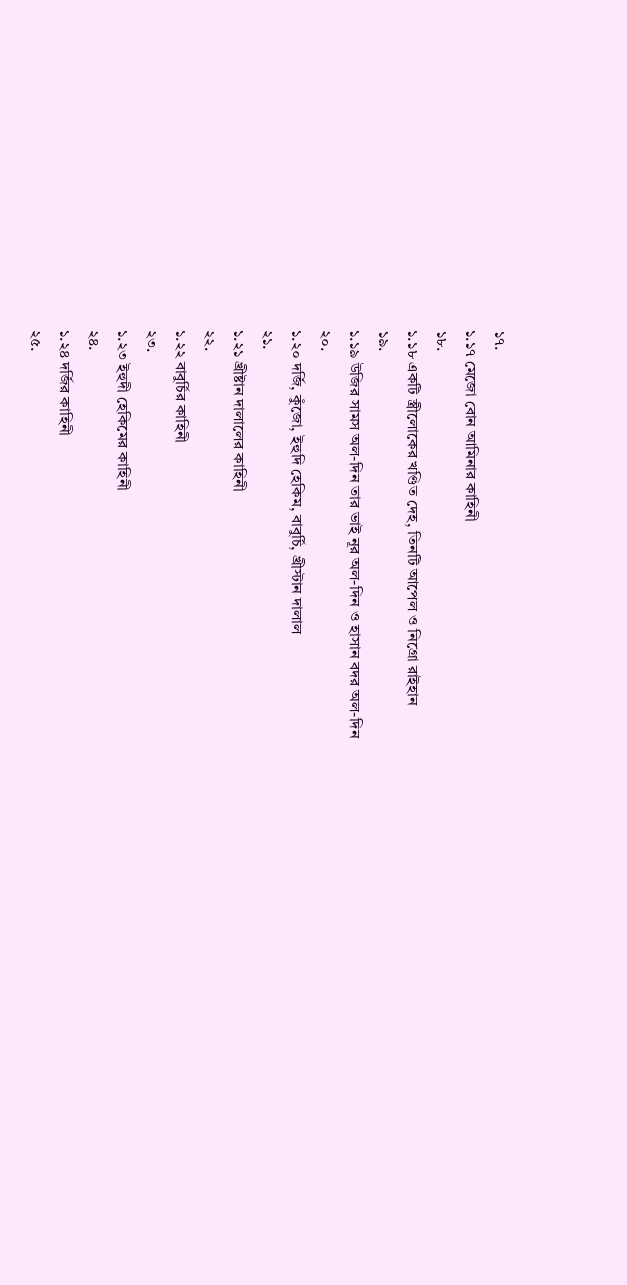১৭.
১.১৭ মেজো বোন আমিনার কাহিনী
১৮.
১.১৮ একটি স্ত্রীলোকের খণ্ডিত দেহ, তিনটি আপেল ও নিগ্রো রাইহান
১৯.
১.১৯ উজির সামস অল-দিন তার ভাই নূর অল-দিন ও হাসান বদর অল-দিন
২০.
১.২০ দর্জি, কুঁজো, ইহুদি হেকিম, বাবুর্চি, খ্রীস্টান দালাল
২১.
১.২১ খ্ৰীষ্টান দালালের কাহিনী
২২.
১.২২ বাবুর্চির কাহিনী
২৩.
১.২৩ ইহুদী হেকিমের কাহিনী
২৪.
১.২৪ দর্জির কাহিনী
২৫.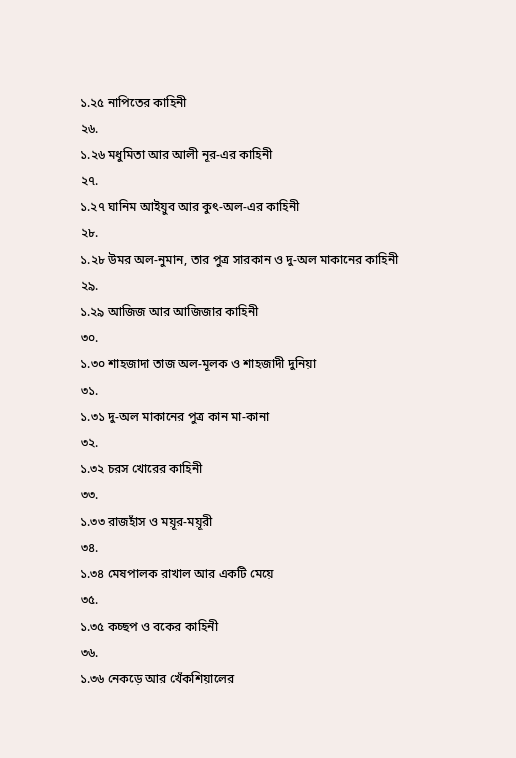১.২৫ নাপিতের কাহিনী
২৬.
১.২৬ মধুমিতা আর আলী নূর-এর কাহিনী
২৭.
১.২৭ ঘানিম আইয়ুব আর কুৎ-অল-এর কাহিনী
২৮.
১.২৮ উমর অল-নুমান, তার পুত্র সারকান ও দু-অল মাকানের কাহিনী
২৯.
১.২৯ আজিজ আর আজিজার কাহিনী
৩০.
১.৩০ শাহজাদা তাজ অল-মূলক ও শাহজাদী দুনিয়া
৩১.
১.৩১ দু-অল মাকানের পুত্র কান মা-কানা
৩২.
১.৩২ চরস খোরের কাহিনী
৩৩.
১.৩৩ রাজহাঁস ও ময়ূর-ময়ূরী
৩৪.
১.৩৪ মেষপালক রাখাল আর একটি মেয়ে
৩৫.
১.৩৫ কচ্ছপ ও বকের কাহিনী
৩৬.
১.৩৬ নেকড়ে আর খেঁকশিয়ালের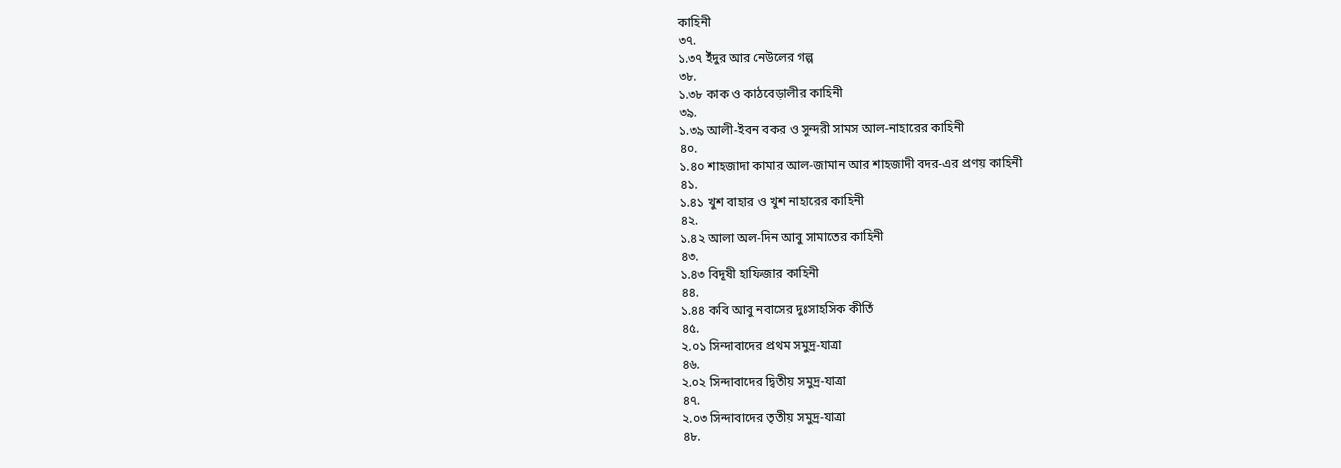কাহিনী
৩৭.
১.৩৭ ইঁদুর আর নেউলের গল্প
৩৮.
১.৩৮ কাক ও কাঠবেড়ালীর কাহিনী
৩৯.
১.৩৯ আলী-ইবন বকর ও সুন্দরী সামস আল-নাহারের কাহিনী
৪০.
১.৪০ শাহজাদা কামার আল-জামান আর শাহজাদী বদর-এর প্রণয় কাহিনী
৪১.
১.৪১ খুশ বাহার ও খুশ নাহারের কাহিনী
৪২.
১.৪২ আলা অল-দিন আবু সামাতের কাহিনী
৪৩.
১.৪৩ বিদূষী হাফিজার কাহিনী
৪৪.
১.৪৪ কবি আবু নবাসের দুঃসাহসিক কীর্তি
৪৫.
২.০১ সিন্দাবাদের প্রথম সমুদ্র-যাত্রা
৪৬.
২.০২ সিন্দাবাদের দ্বিতীয় সমুদ্র-যাত্রা
৪৭.
২.০৩ সিন্দাবাদের তৃতীয় সমুদ্র-যাত্রা
৪৮.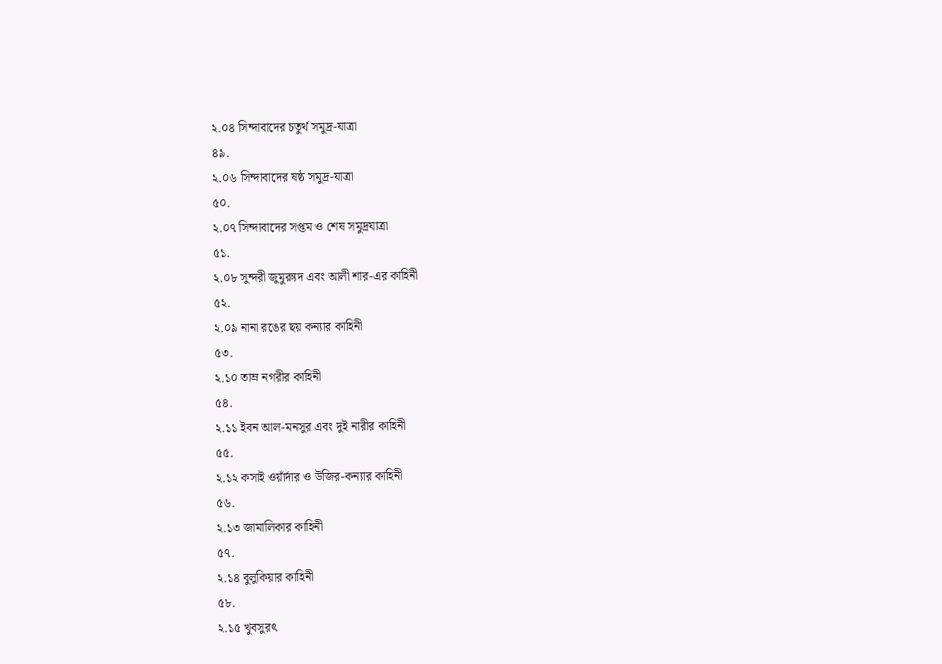২.০৪ সিন্দাবাদের চতুর্থ সমুদ্র-যাত্রা
৪৯.
২.০৬ সিন্দাবাদের ষষ্ঠ সমুদ্র-যাত্রা
৫০.
২.০৭ সিন্দাবাদের সপ্তম ও শেষ সমুদ্রযাত্রা
৫১.
২.০৮ সুন্দরী জুমুর‍্যুদ এবং আলী শার-এর কাহিনী
৫২.
২.০৯ নানা রঙের ছয় কন্যার কাহিনী
৫৩.
২.১০ তাম্র নগরীর কাহিনী
৫৪.
২.১১ ইবন আল-মনসুর এবং দুই নারীর কাহিনী
৫৫.
২.১২ কসাই ওয়াঁর্দার ও উজির-কন্যার কাহিনী
৫৬.
২.১৩ জামালিকার কাহিনী
৫৭.
২.১৪ বুলুকিয়ার কাহিনী
৫৮.
২.১৫ খুবসুরৎ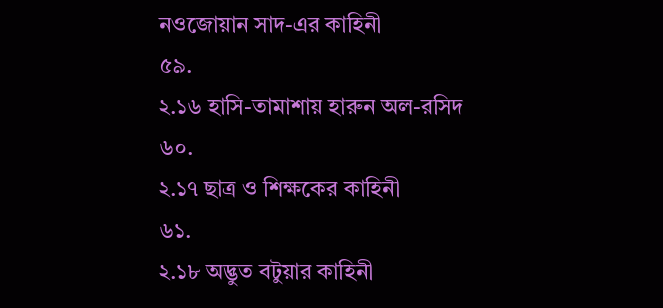নওজোয়ান সাদ-এর কাহিনী
৫৯.
২.১৬ হাসি-তামাশায় হারুন অল-রসিদ
৬০.
২.১৭ ছাত্র ও শিক্ষকের কাহিনী
৬১.
২.১৮ অদ্ভুত বটুয়ার কাহিনী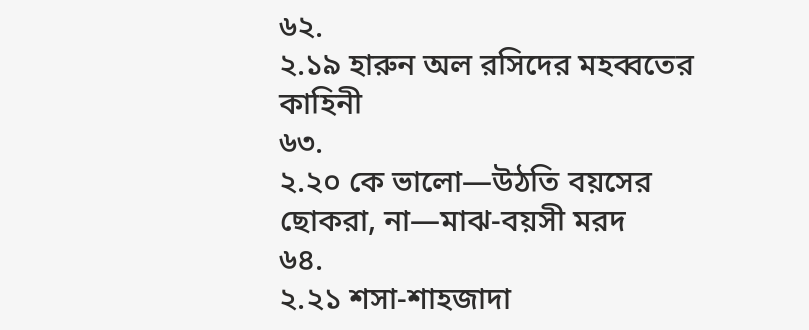৬২.
২.১৯ হারুন অল রসিদের মহব্বতের কাহিনী
৬৩.
২.২০ কে ভালো—উঠতি বয়সের ছোকরা, না—মাঝ-বয়সী মরদ
৬৪.
২.২১ শসা-শাহজাদা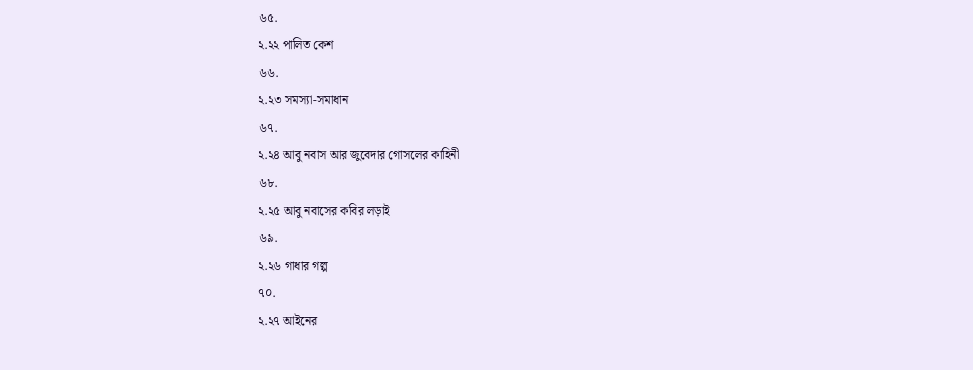৬৫.
২.২২ পালিত কেশ
৬৬.
২.২৩ সমস্যা-সমাধান
৬৭.
২.২৪ আবু নবাস আর জুবেদার গোসলের কাহিনী
৬৮.
২.২৫ আবু নবাসের কবির লড়াই
৬৯.
২.২৬ গাধার গল্প
৭০.
২.২৭ আইনের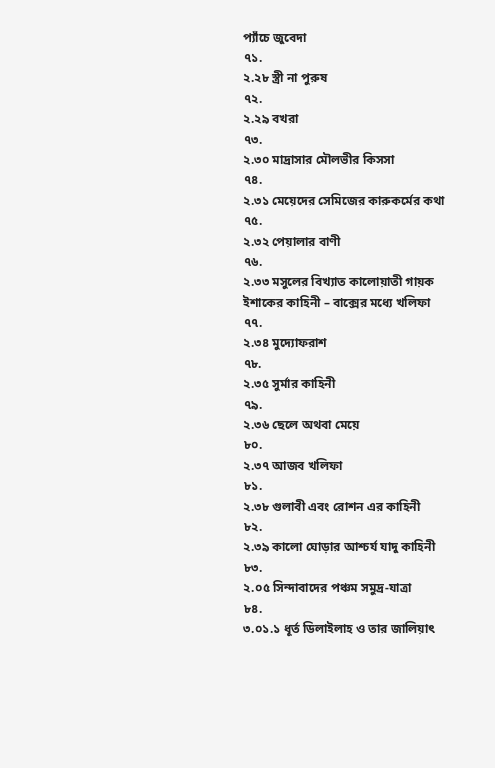প্যাঁচে জুবেদা
৭১.
২.২৮ স্ত্রী না পুরুষ
৭২.
২.২৯ বখরা
৭৩.
২.৩০ মাদ্রাসার মৌলভীর কিসসা
৭৪.
২.৩১ মেয়েদের সেমিজের কারুকর্মের কথা
৭৫.
২.৩২ পেয়ালার বাণী
৭৬.
২.৩৩ মসুলের বিখ্যাত কালোয়াতী গায়ক ইশাকের কাহিনী – বাক্সের মধ্যে খলিফা
৭৭.
২.৩৪ মুদ্যোফরাশ
৭৮.
২.৩৫ সুর্মার কাহিনী
৭৯.
২.৩৬ ছেলে অথবা মেয়ে
৮০.
২.৩৭ আজব খলিফা
৮১.
২.৩৮ গুলাবী এবং রোশন এর কাহিনী
৮২.
২.৩৯ কালো ঘোড়ার আশ্চর্য যাদু কাহিনী
৮৩.
২.০৫ সিন্দাবাদের পঞ্চম সমুদ্র-যাত্রা
৮৪.
৩.০১.১ ধূর্ত ডিলাইলাহ ও তার জালিয়াৎ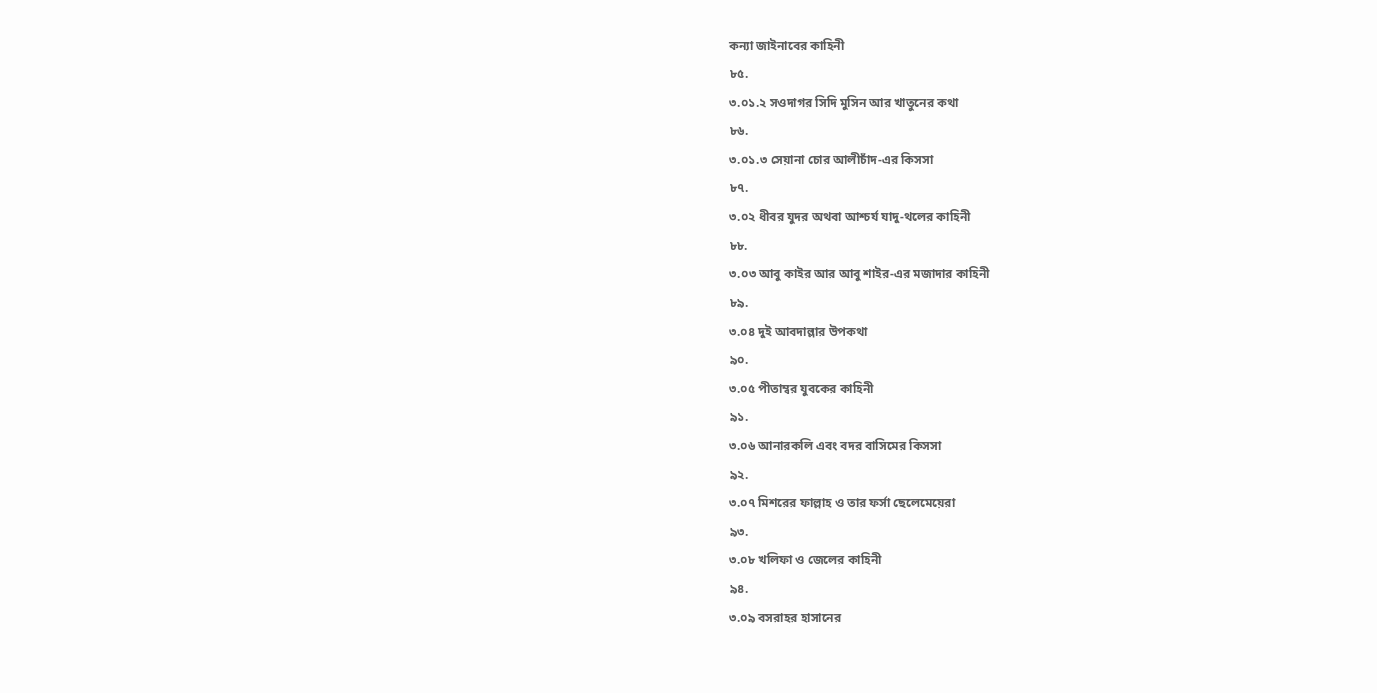কন্যা জাইনাবের কাহিনী
৮৫.
৩.০১.২ সওদাগর সিদি মুসিন আর খাতুনের কথা
৮৬.
৩.০১.৩ সেয়ানা চোর আলীচাঁদ-এর কিসসা
৮৭.
৩.০২ ধীবর যুদর অথবা আশ্চর্য যাদু-থলের কাহিনী
৮৮.
৩.০৩ আবু কাইর আর আবু শাইর-এর মজাদার কাহিনী
৮৯.
৩.০৪ দুই আবদাল্লার উপকথা
৯০.
৩.০৫ পীতাম্বর যুবকের কাহিনী
৯১.
৩.০৬ আনারকলি এবং বদর বাসিমের কিসসা
৯২.
৩.০৭ মিশরের ফাল্লাহ ও তার ফর্সা ছেলেমেয়েরা
৯৩.
৩.০৮ খলিফা ও জেলের কাহিনী
৯৪.
৩.০৯ বসরাহর হাসানের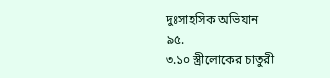দুঃসাহসিক অভিযান
৯৫.
৩.১০ স্ত্রীলোকের চাতুরী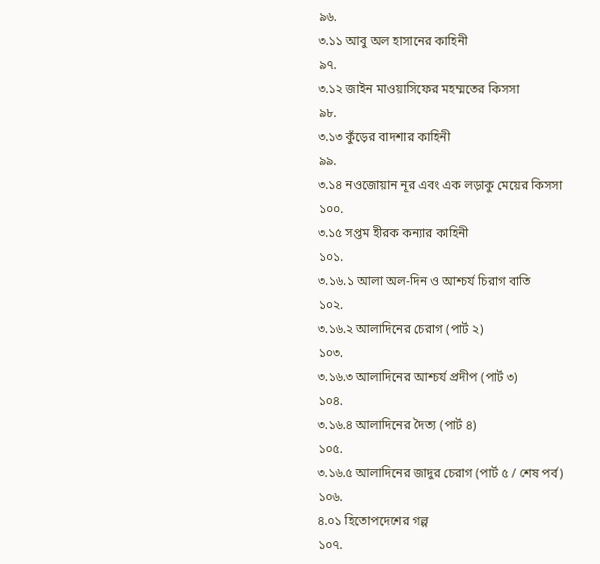৯৬.
৩.১১ আবু অল হাসানের কাহিনী
৯৭.
৩.১২ জাইন মাওয়াসিফের মহম্মতের কিসসা
৯৮.
৩.১৩ কুঁড়ের বাদশার কাহিনী
৯৯.
৩.১৪ নওজোয়ান নূর এবং এক লড়াকু মেয়ের কিসসা
১০০.
৩.১৫ সপ্তম হীরক কন্যার কাহিনী
১০১.
৩.১৬.১ আলা অল-দিন ও আশ্চর্য চিরাগ বাতি
১০২.
৩.১৬.২ আলাদিনের চেরাগ (পার্ট ২)
১০৩.
৩.১৬.৩ আলাদিনের আশ্চর্য প্রদীপ (পার্ট ৩)
১০৪.
৩.১৬.৪ আলাদিনের দৈত্য (পার্ট ৪)
১০৫.
৩.১৬.৫ আলাদিনের জাদুর চেরাগ (পার্ট ৫ / শেষ পর্ব)
১০৬.
৪.০১ হিতোপদেশের গল্প
১০৭.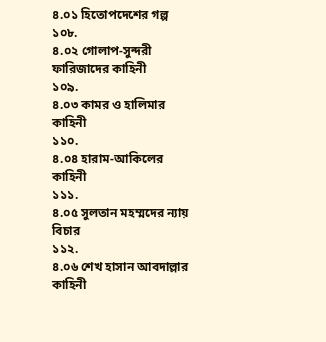৪.০১ হিতোপদেশের গল্প
১০৮.
৪.০২ গোলাপ-সুন্দরী ফারিজাদের কাহিনী
১০৯.
৪.০৩ কামর ও হালিমার কাহিনী
১১০.
৪.০৪ হারাম-আকিলের কাহিনী
১১১.
৪.০৫ সুলতান মহম্মদের ন্যায় বিচার
১১২.
৪.০৬ শেখ হাসান আবদাল্লার কাহিনী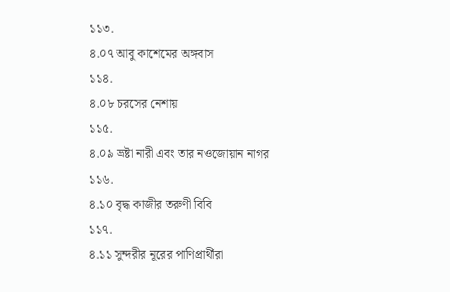১১৩.
৪.০৭ আবু কাশেমের অঙ্গবাস
১১৪.
৪.০৮ চরসের নেশায়
১১৫.
৪.০৯ ভ্রষ্টা নারী এবং তার নওজোয়ান নাগর
১১৬.
৪.১০ বৃদ্ধ কাজীর তরুণী বিবি
১১৭.
৪.১১ সুন্দরীর নূরের পাণিপ্রার্থীরা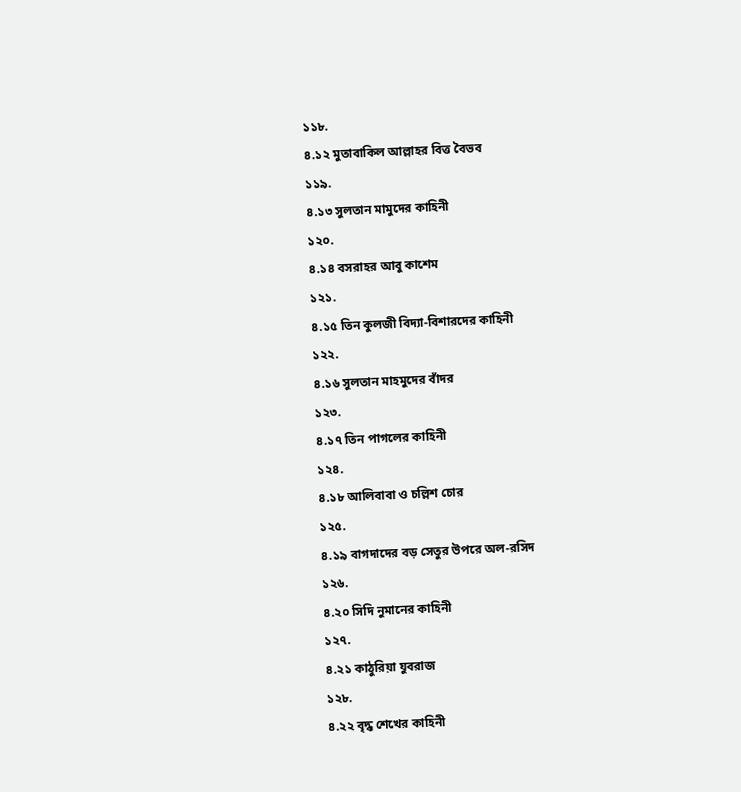১১৮.
৪.১২ মুতাবাকিল আল্লাহর বিত্ত বৈভব
১১৯.
৪.১৩ সুলতান মামুদের কাহিনী
১২০.
৪.১৪ বসরাহর আবু কাশেম
১২১.
৪.১৫ তিন কুলজী বিদ্যা-বিশারদের কাহিনী
১২২.
৪.১৬ সুলতান মাহমুদের বাঁদর
১২৩.
৪.১৭ তিন পাগলের কাহিনী
১২৪.
৪.১৮ আলিবাবা ও চল্লিশ চোর
১২৫.
৪.১৯ বাগদাদের বড় সেতুর উপরে অল-রসিদ
১২৬.
৪.২০ সিদি নুমানের কাহিনী
১২৭.
৪.২১ কাঠুরিয়া যুবরাজ
১২৮.
৪.২২ বৃদ্ধ শেখের কাহিনী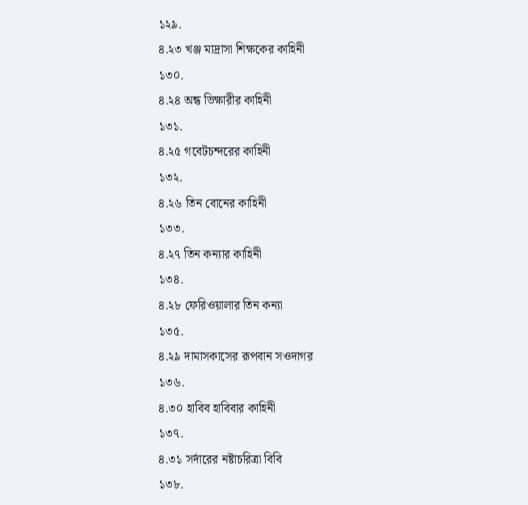১২৯.
৪.২৩ খঞ্জ মাদ্রাসা শিক্ষকের কাহিনী
১৩০.
৪.২৪ অন্ধ ভিক্ষারীর কাহিনী
১৩১.
৪.২৫ গবেটচন্দরের কাহিনী
১৩২.
৪.২৬ তিন বোনের কাহিনী
১৩৩.
৪.২৭ তিন কন্যার কাহিনী
১৩৪.
৪.২৮ ফেরিওয়ালার তিন কন্যা
১৩৫.
৪.২৯ দামাসকাসের রূপবান সওদাগর
১৩৬.
৪.৩০ হাবিব হাবিবার কাহিনী
১৩৭.
৪.৩১ সর্দারের নষ্টাচরিত্রা বিবি
১৩৮.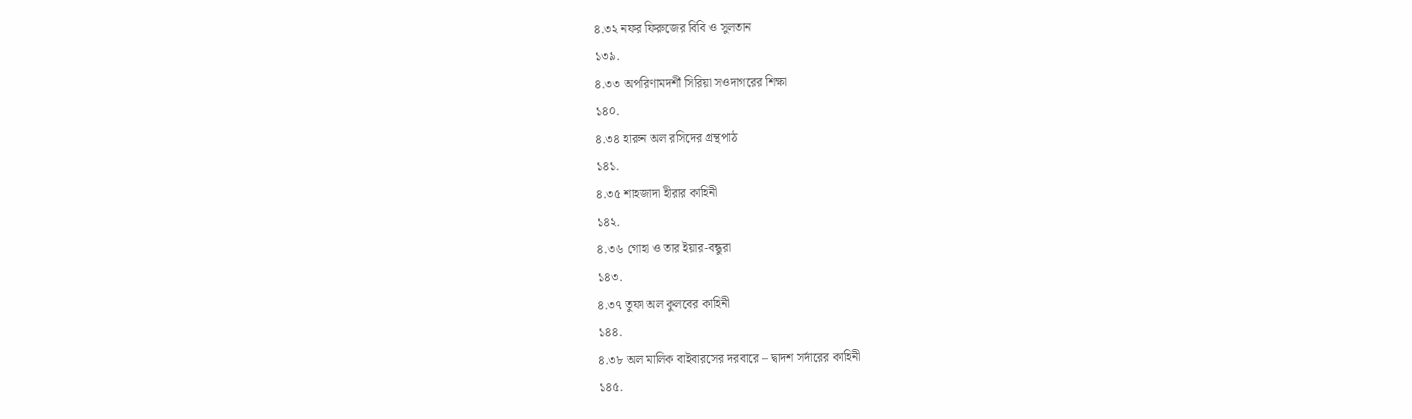৪.৩২ নফর ফিরুজের বিবি ও সুলতান
১৩৯.
৪.৩৩ অপরিণামদর্শী সিরিয়া সওদাগরের শিক্ষা
১৪০.
৪.৩৪ হারুন অল রসিদের গ্রন্থপাঠ
১৪১.
৪.৩৫ শাহজাদা হীরার কাহিনী
১৪২.
৪.৩৬ গোহা ও তার ইয়ার-বন্ধুরা
১৪৩.
৪.৩৭ তুফা অল কুলবের কাহিনী
১৪৪.
৪.৩৮ অল মালিক বাইবারসের দরবারে – দ্বাদশ সর্দারের কাহিনী
১৪৫.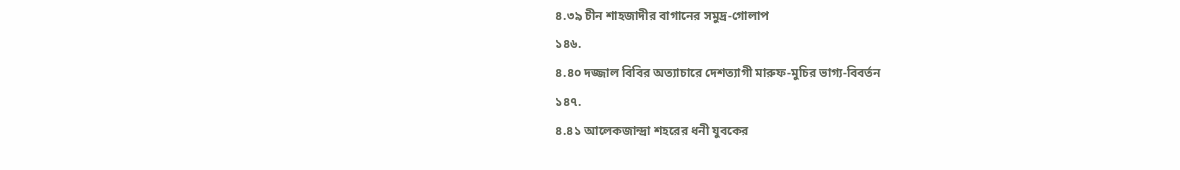৪.৩৯ চীন শাহজাদীর বাগানের সমুদ্র-গোলাপ
১৪৬.
৪.৪০ দজ্জাল বিবির অত্যাচারে দেশত্যাগী মারুফ-মুচির ভাগ্য-বিবর্তন
১৪৭.
৪.৪১ আলেকজান্দ্রা শহরের ধনী যুবকের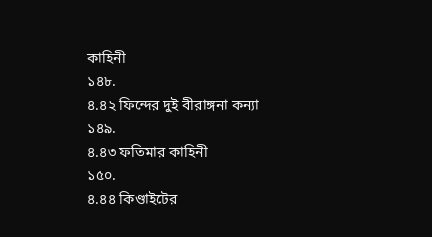কাহিনী
১৪৮.
৪.৪২ ফিন্দের দুই বীরাঙ্গনা কন্যা
১৪৯.
৪.৪৩ ফতিমার কাহিনী
১৫০.
৪.৪৪ কিণ্ডাইটের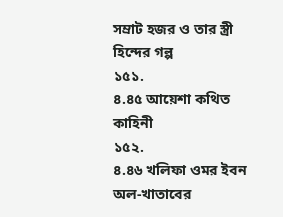সম্রাট হজর ও তার স্ত্রী হিন্দের গল্প
১৫১.
৪.৪৫ আয়েশা কথিত কাহিনী
১৫২.
৪.৪৬ খলিফা ওমর ইবন অল-খাতাবের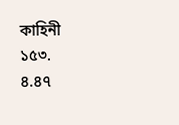কাহিনী
১৫৩.
৪.৪৭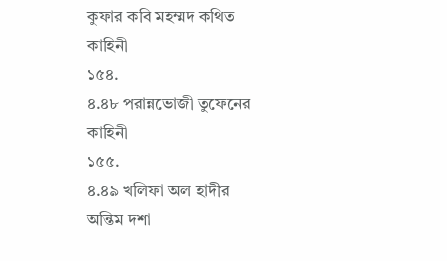কুফার কবি মহম্মদ কথিত কাহিনী
১৫৪.
৪.৪৮ পরান্নভোজী তুফেনের কাহিনী
১৫৫.
৪.৪৯ খলিফা অল হাদীর অন্তিম দশা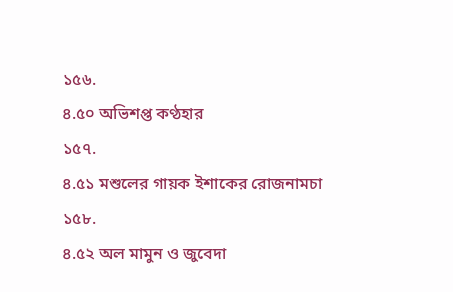১৫৬.
৪.৫০ অভিশপ্ত কণ্ঠহার
১৫৭.
৪.৫১ মশুলের গায়ক ইশাকের রোজনামচা
১৫৮.
৪.৫২ অল মামুন ও জুবেদা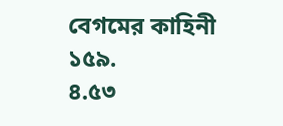বেগমের কাহিনী
১৫৯.
৪.৫৩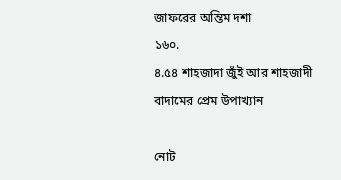জাফরের অন্তিম দশা
১৬০.
৪.৫৪ শাহজাদা জুঁই আর শাহজাদী বাদামের প্রেম উপাখ্যান

নোট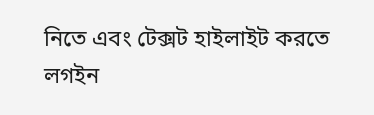নিতে এবং টেক্সট হাইলাইট করতে লগইন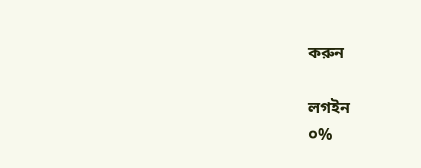করুন

লগইন
০%